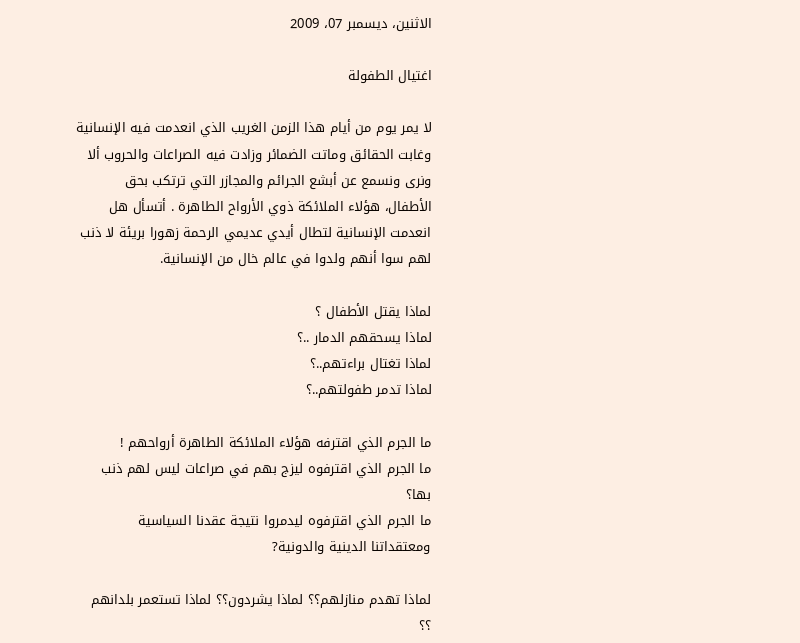الاثنين، ديسمبر 07، 2009

اغتيال الطفولة

لا يمر يوم من أيام هذا الزمن الغريب الذي انعدمت فيه الإنسانية وغابت الحقائق وماتت الضمائر وزادت فيه الصراعات والحروب ألا ونرى ونسمع عن أبشع الجرائم والمجازر التي ترتكب بحق الأطفال، هؤلاء الملائكة ذوي الأرواح الطاهرة . أتسأل هل انعدمت الإنسانية لتطال أيدي عديمي الرحمة زهورا بريئة لا ذنب لهم سوا أنهم ولدوا في عالم خال من الإنسانية.

لماذا يقتل الأطفال ؟
لماذا يسحقهم الدمار ..؟
لماذا تغتال براءتهم..؟
لماذا تدمر طفولتهم..؟

ما الجرم الذي اقترفه هؤلاء الملائكة الطاهرة أرواحهم !
ما الجرم الذي اقترفوه ليزج بهم في صراعات ليس لهم ذنب بها؟
ما الجرم الذي اقترفوه ليدمروا نتيجة عقدنا السياسية ومعتقداتنا الدينية والدونية?

لماذا تهدم منازلهم؟؟ لماذا يشردون؟؟ لماذا تستعمر بلدانهم ؟؟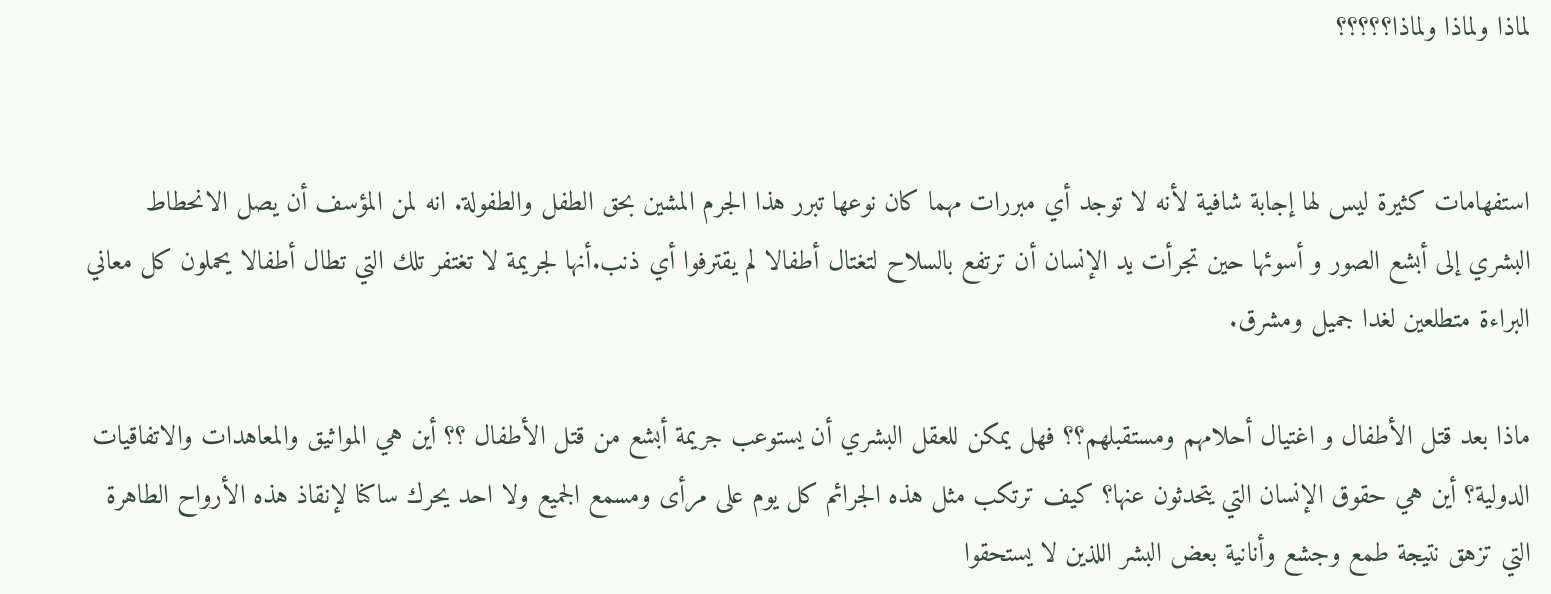لماذا ولماذا ولماذا؟؟؟؟؟


استفهامات كثيرة ليس لها إجابة شافية لأنه لا توجد أي مبررات مهما كان نوعها تبرر هذا الجرم المشين بحق الطفل والطفولة. انه لمن المؤسف أن يصل الانحطاط البشري إلى أبشع الصور و أسوئها حين تجرأت يد الإنسان أن ترتفع بالسلاح لتغتال أطفالا لم يقترفوا أي ذنب.أنها لجريمة لا تغتفر تلك التي تطال أطفالا يحملون كل معاني البراءة متطلعين لغدا جميل ومشرق.

ماذا بعد قتل الأطفال و اغتيال أحلامهم ومستقبلهم؟؟ فهل يمكن للعقل البشري أن يستوعب جريمة أبشع من قتل الأطفال ؟؟ أين هي المواثيق والمعاهدات والاتفاقيات الدولية؟ أين هي حقوق الإنسان التي يتحدثون عنها؟ كيف ترتكب مثل هذه الجرائم كل يوم على مرأى ومسمع الجميع ولا احد يحرك ساكنا لإنقاذ هذه الأرواح الطاهرة التي تزهق نتيجة طمع وجشع وأنانية بعض البشر اللذين لا يستحقوا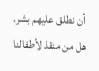أن نطلق عليهم بشر. هل من منقذ لأطفالنا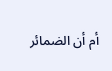أم أن الضمائر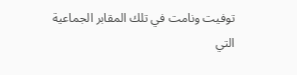توفيت ونامت في تلك المقابر الجماعية التي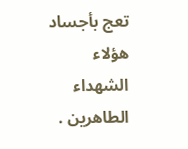تعج بأجساد هؤلاء الشهداء الطاهرين .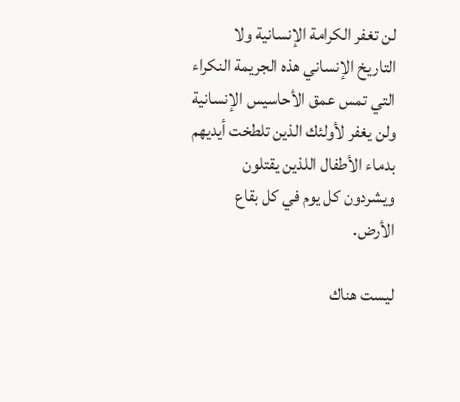لن تغفر الكرامة الإنسانية ولا التاريخ الإنساني هذه الجريمة النكراء التي تمس عمق الأحاسيس الإنسانية ولن يغفر لأولئك الذين تلطخت أيديهم بدماء الأطفال اللذين يقتلون ويشردون كل يوم في كل بقاع الأرض.

ليست هناك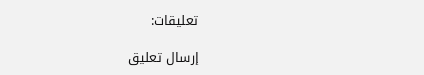تعليقات:

إرسال تعليق